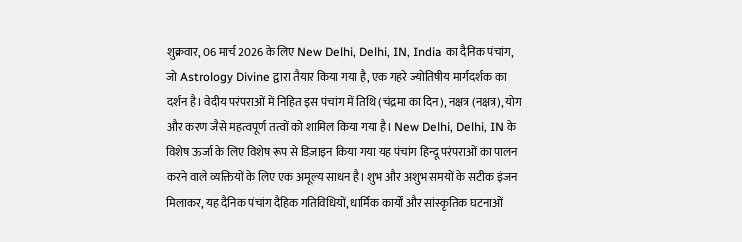शुक्रवार, 06 मार्च 2026 के लिए New Delhi, Delhi, IN, India का दैनिक पंचांग, जो Astrology Divine द्वारा तैयार किया गया है, एक गहरे ज्योतिषीय मार्गदर्शक का दर्शन है। वेदीय परंपराओं में निहित इस पंचांग में तिथि (चंद्रमा का दिन), नक्षत्र (नक्षत्र), योग और करण जैसे महत्वपूर्ण तत्वों को शामिल किया गया है। New Delhi, Delhi, IN के विशेष ऊर्जा के लिए विशेष रूप से डिज़ाइन किया गया यह पंचांग हिन्दू परंपराओं का पालन करने वाले व्यक्तियों के लिए एक अमूल्य साधन है। शुभ और अशुभ समयों के सटीक इंजन मिलाकर, यह दैनिक पंचांग दैहिक गतिविधियों, धार्मिक कार्यों और सांस्कृतिक घटनाओं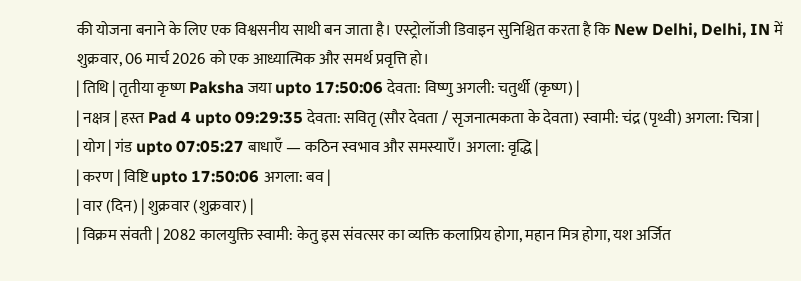की योजना बनाने के लिए एक विश्वसनीय साथी बन जाता है। एस्ट्रोलॉजी डिवाइन सुनिश्चित करता है कि New Delhi, Delhi, IN में शुक्रवार, 06 मार्च 2026 को एक आध्यात्मिक और समर्थ प्रवृत्ति हो।
| तिथि | तृतीया कृष्ण Paksha जया upto 17:50:06 देवता: विष्णु अगली: चतुर्थी (कृष्ण) |
| नक्षत्र | हस्त Pad 4 upto 09:29:35 देवता: सवितृ (सौर देवता / सृजनात्मकता के देवता) स्वामी: चंद्र (पृथ्वी) अगला: चित्रा |
| योग | गंड upto 07:05:27 बाधाएँ — कठिन स्वभाव और समस्याएँ। अगला: वृद्धि |
| करण | विष्टि upto 17:50:06 अगला: बव |
| वार (दिन) | शुक्रवार (शुक्रवार) |
| विक्रम संवती | 2082 कालयुक्ति स्वामी: केतु इस संवत्सर का व्यक्ति कलाप्रिय होगा, महान मित्र होगा, यश अर्जित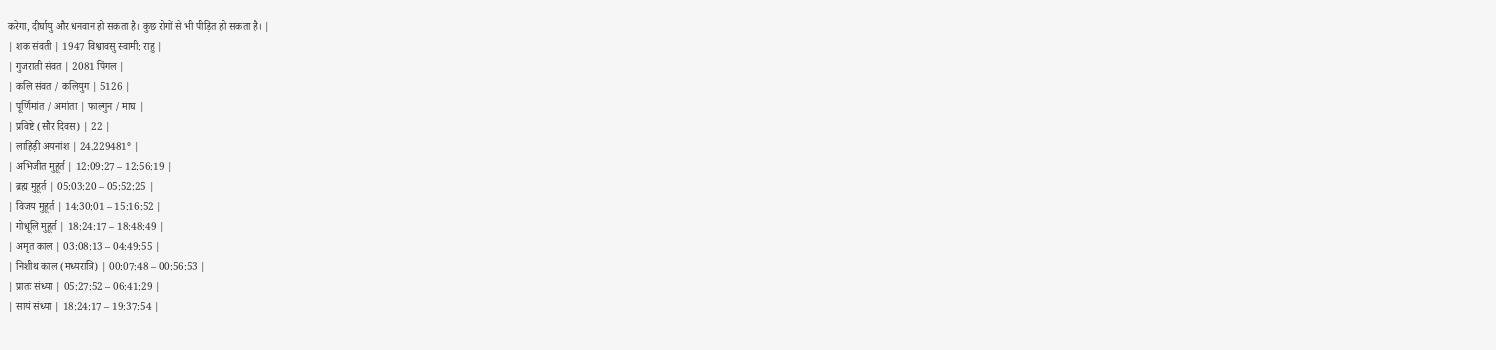करेगा, दीर्घायु और धनवान हो सकता है। कुछ रोगों से भी पीड़ित हो सकता है। |
| शक संवती | 1947 विश्वावसु स्वामी: राहु |
| गुजराती संवत | 2081 पिंगल |
| कलि संवत / कलियुग | 5126 |
| पूर्णिमांत / अमांता | फाल्गुन / माघ |
| प्रविष्टे (सौर दिवस) | 22 |
| लाहिड़ी अयनांश | 24.229481° |
| अभिजीत मुहूर्त | 12:09:27 – 12:56:19 |
| ब्रह्म मुहूर्त | 05:03:20 – 05:52:25 |
| विजय मुहूर्त | 14:30:01 – 15:16:52 |
| गोधूलि मुहूर्त | 18:24:17 – 18:48:49 |
| अमृत काल | 03:08:13 – 04:49:55 |
| निशीथ काल (मध्यरात्रि) | 00:07:48 – 00:56:53 |
| प्रातः संध्या | 05:27:52 – 06:41:29 |
| सायं संध्या | 18:24:17 – 19:37:54 |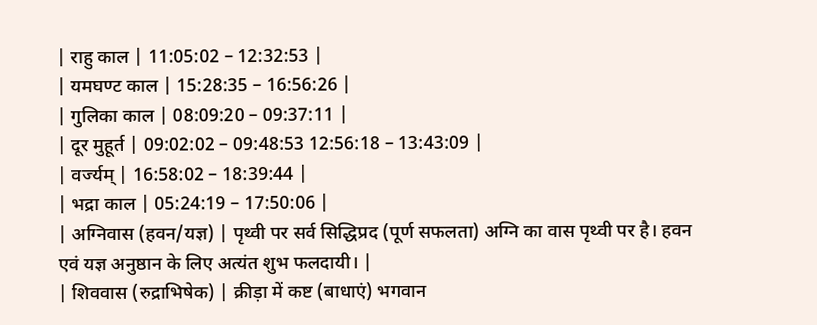| राहु काल | 11:05:02 – 12:32:53 |
| यमघण्ट काल | 15:28:35 – 16:56:26 |
| गुलिका काल | 08:09:20 – 09:37:11 |
| दूर मुहूर्त | 09:02:02 – 09:48:53 12:56:18 – 13:43:09 |
| वर्ज्यम् | 16:58:02 – 18:39:44 |
| भद्रा काल | 05:24:19 – 17:50:06 |
| अग्निवास (हवन/यज्ञ) | पृथ्वी पर सर्व सिद्धिप्रद (पूर्ण सफलता) अग्नि का वास पृथ्वी पर है। हवन एवं यज्ञ अनुष्ठान के लिए अत्यंत शुभ फलदायी। |
| शिववास (रुद्राभिषेक) | क्रीड़ा में कष्ट (बाधाएं) भगवान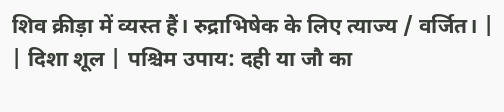शिव क्रीड़ा में व्यस्त हैं। रुद्राभिषेक के लिए त्याज्य / वर्जित। |
| दिशा शूल | पश्चिम उपाय: दही या जौ का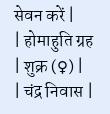सेवन करें |
| होमाहुति ग्रह | शुक्र (♀) |
| चंद्र निवास |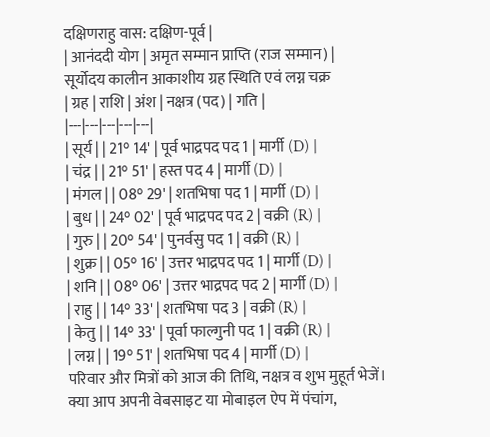दक्षिणराहु वास: दक्षिण-पूर्व |
| आनंददी योग | अमृत सम्मान प्राप्ति (राज सम्मान) |
सूर्योदय कालीन आकाशीय ग्रह स्थिति एवं लग्न चक्र
| ग्रह | राशि | अंश | नक्षत्र (पद) | गति |
|---|---|---|---|---|
| सूर्य | | 21° 14' | पूर्व भाद्रपद पद 1 | मार्गी (D) |
| चंद्र | | 21° 51' | हस्त पद 4 | मार्गी (D) |
| मंगल | | 08° 29' | शतभिषा पद 1 | मार्गी (D) |
| बुध | | 24° 02' | पूर्व भाद्रपद पद 2 | वक्री (R) |
| गुरु | | 20° 54' | पुनर्वसु पद 1 | वक्री (R) |
| शुक्र | | 05° 16' | उत्तर भाद्रपद पद 1 | मार्गी (D) |
| शनि | | 08° 06' | उत्तर भाद्रपद पद 2 | मार्गी (D) |
| राहु | | 14° 33' | शतभिषा पद 3 | वक्री (R) |
| केतु | | 14° 33' | पूर्वा फाल्गुनी पद 1 | वक्री (R) |
| लग्न | | 19° 51' | शतभिषा पद 4 | मार्गी (D) |
परिवार और मित्रों को आज की तिथि, नक्षत्र व शुभ मुहूर्त भेजें।
क्या आप अपनी वेबसाइट या मोबाइल ऐप में पंचांग,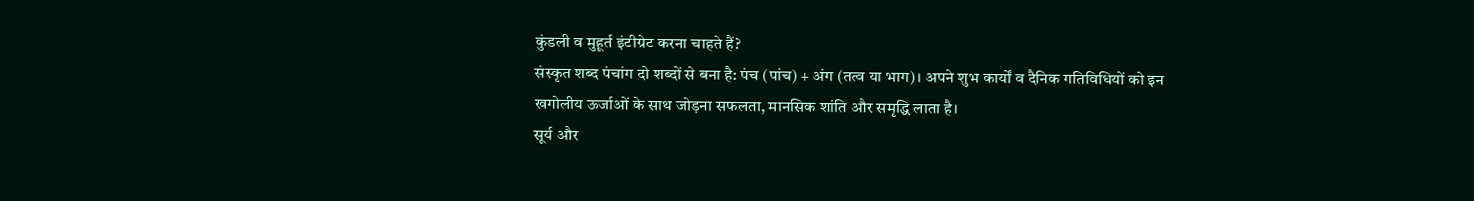कुंडली व मुहूर्त इंटीग्रेट करना चाहते हैं?
संस्कृत शब्द पंचांग दो शब्दों से बना है: पंच (पांच) + अंग (तत्व या भाग)। अपने शुभ कार्यों व दैनिक गतिविधियों को इन खगोलीय ऊर्जाओं के साथ जोड़ना सफलता, मानसिक शांति और समृद्धि लाता है।
सूर्य और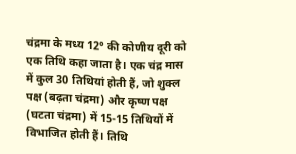चंद्रमा के मध्य 12° की कोणीय दूरी को एक तिथि कहा जाता है। एक चंद्र मास में कुल 30 तिथियां होती हैं, जो शुक्ल पक्ष (बढ़ता चंद्रमा) और कृष्ण पक्ष (घटता चंद्रमा) में 15-15 तिथियों में विभाजित होती हैं। तिथि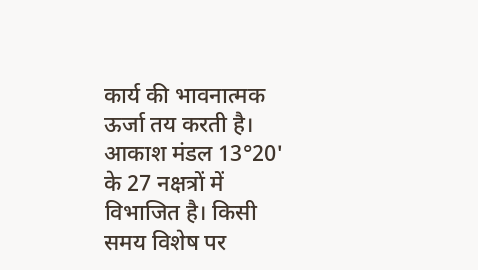कार्य की भावनात्मक ऊर्जा तय करती है।
आकाश मंडल 13°20' के 27 नक्षत्रों में विभाजित है। किसी समय विशेष पर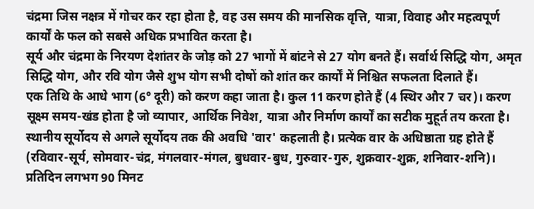चंद्रमा जिस नक्षत्र में गोचर कर रहा होता है, वह उस समय की मानसिक वृत्ति, यात्रा, विवाह और महत्वपूर्ण कार्यों के फल को सबसे अधिक प्रभावित करता है।
सूर्य और चंद्रमा के निरयण देशांतर के जोड़ को 27 भागों में बांटने से 27 योग बनते हैं। सर्वार्थ सिद्धि योग, अमृत सिद्धि योग, और रवि योग जैसे शुभ योग सभी दोषों को शांत कर कार्यों में निश्चित सफलता दिलाते हैं।
एक तिथि के आधे भाग (6° दूरी) को करण कहा जाता है। कुल 11 करण होते हैं (4 स्थिर और 7 चर)। करण सूक्ष्म समय-खंड होता है जो व्यापार, आर्थिक निवेश, यात्रा और निर्माण कार्यों का सटीक मुहूर्त तय करता है।
स्थानीय सूर्योदय से अगले सूर्योदय तक की अवधि 'वार' कहलाती है। प्रत्येक वार के अधिष्ठाता ग्रह होते हैं (रविवार-सूर्य, सोमवार-चंद्र, मंगलवार-मंगल, बुधवार-बुध, गुरुवार-गुरु, शुक्रवार-शुक्र, शनिवार-शनि)।
प्रतिदिन लगभग 90 मिनट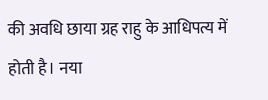की अवधि छाया ग्रह राहु के आधिपत्य में होती है। नया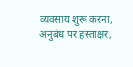व्यवसाय शुरू करना, अनुबंध पर हस्ताक्षर,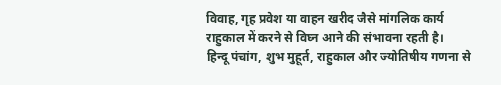विवाह, गृह प्रवेश या वाहन खरीद जैसे मांगलिक कार्य राहुकाल में करने से विघ्न आने की संभावना रहती है।
हिन्दू पंचांग, शुभ मुहूर्त, राहुकाल और ज्योतिषीय गणना से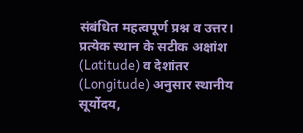संबंधित महत्वपूर्ण प्रश्न व उत्तर।
प्रत्येक स्थान के सटीक अक्षांश (Latitude) व देशांतर (Longitude) अनुसार स्थानीय सूर्योदय,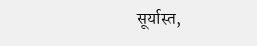सूर्यास्त,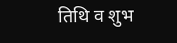तिथि व शुभ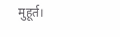मुहूर्त।